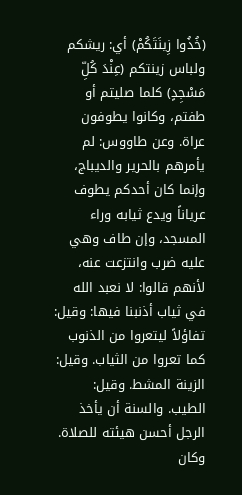(خُذُوا زِينَتَكُمْ) أي: ريشكم ولباس زينتكم (عِنْدَ كُلِّ مَسْجِدٍ) كلما صليتم أو طفتم، وكانوا يطوفون عراة. وعن طاووس: لم يأمرهم بالحرير والديباج، وإنما كان أحدكم يطوف عرياناً ويدع ثيابه وراء المسجد، وإن طاف وهي عليه ضرب وانتزعت عنه، لأنهم قالوا: لا نعبد الله في ثياب أذنبنا فيها: وقيل: تفاؤلاً ليتعروا من الذنوب كما تعروا من الثياب. وقيل: الزينة المشط. وقيل: الطيب. والسنة أن يأخذ الرجل أحسن هيئته للصلاة.
وكان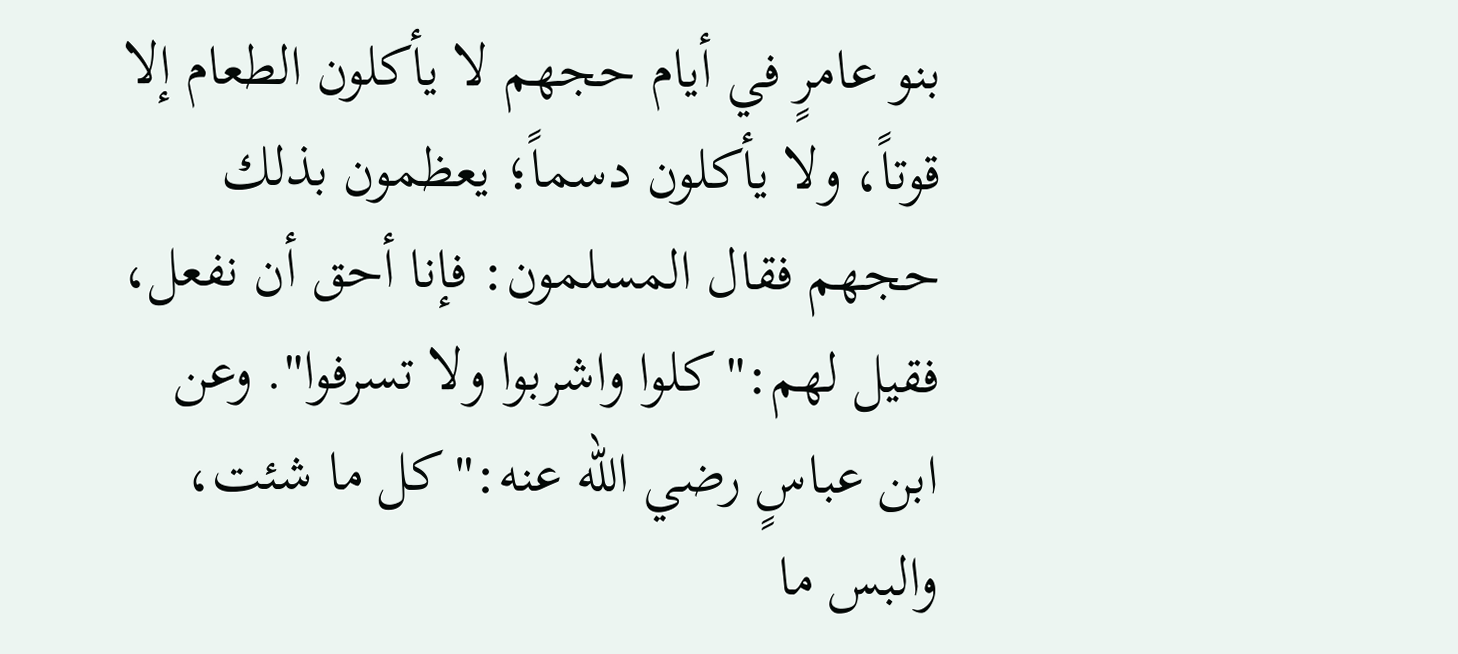بنو عامرٍ في أيام حجهم لا يأكلون الطعام إلا قوتاً، ولا يأكلون دسماً؛ يعظمون بذلك حجهم فقال المسلمون: فإنا أحق أن نفعل، فقيل لهم:"كلوا واشربوا ولا تسرفوا". وعن ابن عباسٍ رضي الله عنه:"كل ما شئت، والبس ما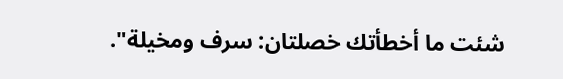شئت ما أخطأتك خصلتان: سرف ومخيلة".